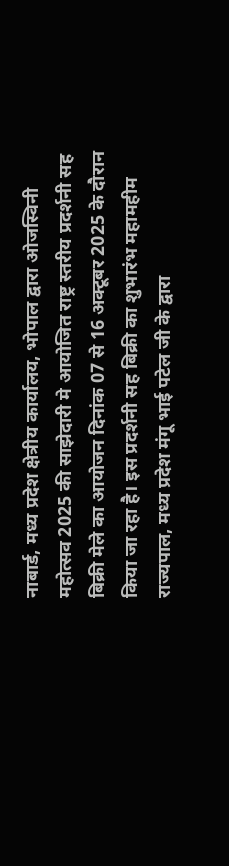नाबार्ड, मध्य प्रदेश क्षेत्रीय कार्यालय, भोपाल द्वारा ओजस्विनी महोत्सव 2025 की साझेदारी मे आयोजित राष्ट्र स्तरीय प्रदर्शनी सह बिक्री मेले का आयोजन दिनांक 07 से 16 अक्टूबर 2025 के दौरान किया जा रहा है। इस प्रदर्शनी सह बिक्री का शुभारंभ महामहीम राज्यपाल, मध्य प्रदेश मंगू भाई पटेल जी के द्वारा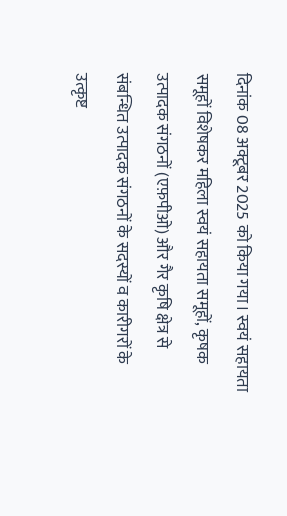दिनांक 08 अक्टूबर 2025 को किया गया। स्वयं सहायता समूहों विशेषकर महिला स्वयं सहायता समूहों, कृषक उत्पादक संगठनों (एफ़पीओ) और गैर कृषि क्षेत्र से संबन्धित उत्पादक संगठनों के सदस्यों व कारीगरों के उत्कृष्ट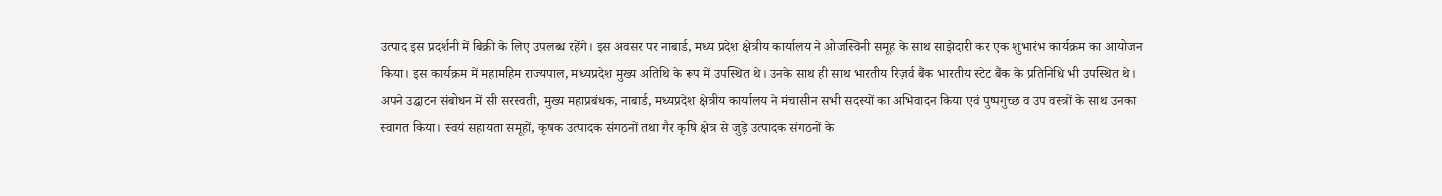उत्पाद इस प्रदर्शनी में बिक्री के लिए उपलब्ध रहेंगे। इस अवसर पर नाबार्ड, मध्य प्रदेश क्षेत्रीय कार्यालय ने ओजस्विनी समूह के साथ साझेदारी कर एक शुभारंभ कार्यक्रम का आयोजन किया। इस कार्यक्रम में महामहिम राज्यपाल, मध्यप्रदेश मुख्य अतिथि के रूप में उपस्थित थे। उनके साथ ही साथ भारतीय रिज़र्व बैंक भारतीय स्टेट बैंक के प्रतिनिधि भी उपस्थित थे।
अपने उद्घाटन संबोधन में सी सरस्वती, मुख्य महाप्रबंधक, नाबार्ड, मध्यप्रदेश क्षेत्रीय कार्यालय ने मंचासीन सभी सदस्यों का अभिवादन किया एवं पुष्पगुच्छ व उप वस्त्रों के साथ उनका स्वागत किया। स्वयं सहायता समूहों, कृषक उत्पादक संगठनों तथा गैर कृषि क्षेत्र से जुड़े उत्पादक संगठनों के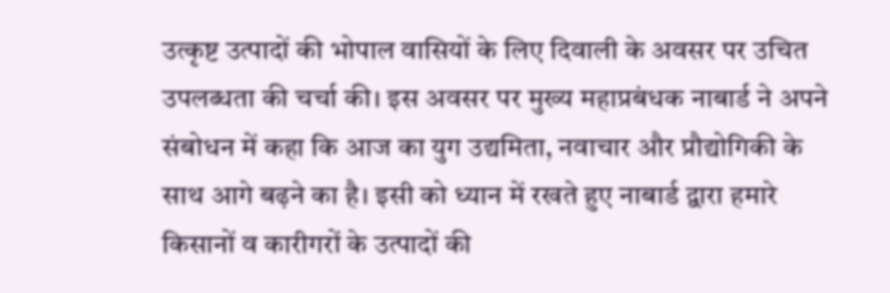उत्कृष्ट उत्पादों की भोपाल वासियों के लिए दिवाली के अवसर पर उचित उपलब्धता की चर्चा की। इस अवसर पर मुख्य महाप्रबंधक नाबार्ड ने अपने संबोधन में कहा कि आज का युग उद्यमिता, नवाचार और प्रौद्योगिकी के साथ आगे बढ़ने का है। इसी को ध्यान में रखते हुए नाबार्ड द्वारा हमारे किसानों व कारीगरों के उत्पादों की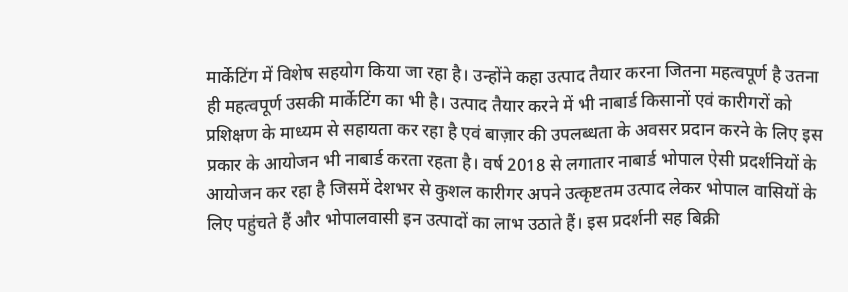मार्केटिंग में विशेष सहयोग किया जा रहा है। उन्होंने कहा उत्पाद तैयार करना जितना महत्वपूर्ण है उतना ही महत्वपूर्ण उसकी मार्केटिंग का भी है। उत्पाद तैयार करने में भी नाबार्ड किसानों एवं कारीगरों को प्रशिक्षण के माध्यम से सहायता कर रहा है एवं बाज़ार की उपलब्धता के अवसर प्रदान करने के लिए इस प्रकार के आयोजन भी नाबार्ड करता रहता है। वर्ष 2018 से लगातार नाबार्ड भोपाल ऐसी प्रदर्शनियों के आयोजन कर रहा है जिसमें देशभर से कुशल कारीगर अपने उत्कृष्टतम उत्पाद लेकर भोपाल वासियों के लिए पहुंचते हैं और भोपालवासी इन उत्पादों का लाभ उठाते हैं। इस प्रदर्शनी सह बिक्री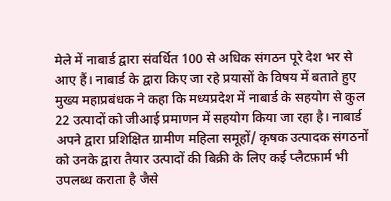मेले में नाबार्ड द्वारा संवर्धित 100 से अधिक संगठन पूरे देश भर से आए हैं। नाबार्ड के द्वारा किए जा रहे प्रयासों के विषय में बताते हुए मुख्य महाप्रबंधक ने कहा कि मध्यप्रदेश में नाबार्ड के सहयोग से कुल 22 उत्पादों को जीआई प्रमाणन में सहयोग किया जा रहा है। नाबार्ड अपने द्वारा प्रशिक्षित ग्रामीण महिला समूहों/ कृषक उत्पादक संगठनों को उनके द्वारा तैयार उत्पादों की बिक्री के लिए कई प्लैटफ़ार्म भी उपलब्ध कराता है जैसे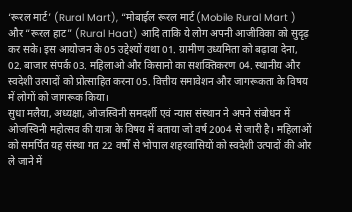‘रूरल मार्ट’ (Rural Mart), “मोबाईल रूरल मार्ट (Mobile Rural Mart ) और “रूरल हाट” (Rural Haat) आदि ताकि ये लोग अपनी आजीविका को सुदृढ़ कर सके। इस आयोजन के 05 उद्देश्यों यथा 01. ग्रामीण उध्यमिता को बढ़ावा देना, 02. बाजार संपर्क 03. महिलाओ और किसानो का सशक्तिकरण 04. स्थानीय और स्वदेशी उत्पादों को प्रोत्साहित करना 05. वित्तीय समावेशन और जागरूकता के विषय में लोगों को जागरूक किया।
सुधा मलैया, अध्यक्षा, ओजस्विनी समदर्शी एवं न्यास संस्थान ने अपने संबोधन में ओजस्विनी महोत्सव की यात्रा के विषय में बताया जो वर्ष 2004 से जारी है। महिलाओं को समर्पित यह संस्था गत 22 वर्षों से भोपाल शहरवासियों को स्वदेशी उत्पादों की ओर ले जाने में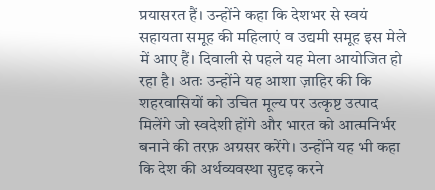प्रयासरत हैं। उन्होंने कहा कि देशभर से स्वयं सहायता समूह की महिलाएं व उद्यमी समूह इस मेले में आए हैं। दिवाली से पहले यह मेला आयोजित हो रहा है। अतः उन्होंने यह आशा ज़ाहिर की कि शहरवासियों को उचित मूल्य पर उत्कृष्ट उत्पाद मिलेंगे जो स्वदेशी होंगे और भारत को आत्मनिर्भर बनाने की तरफ़ अग्रसर करेंगे। उन्होंने यह भी कहा कि देश की अर्थव्यवस्था सुदृढ़ करने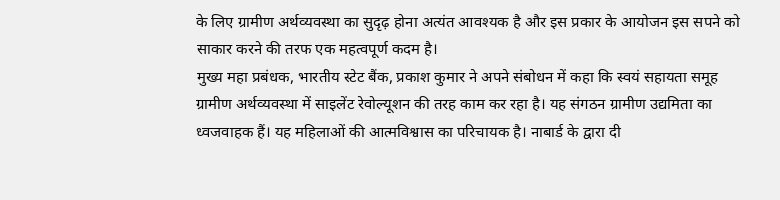के लिए ग्रामीण अर्थव्यवस्था का सुदृढ़ होना अत्यंत आवश्यक है और इस प्रकार के आयोजन इस सपने को साकार करने की तरफ एक महत्वपूर्ण कदम है।
मुख्य महा प्रबंधक, भारतीय स्टेट बैंक, प्रकाश कुमार ने अपने संबोधन में कहा कि स्वयं सहायता समूह ग्रामीण अर्थव्यवस्था में साइलेंट रेवोल्यूशन की तरह काम कर रहा है। यह संगठन ग्रामीण उद्यमिता का ध्वजवाहक हैं। यह महिलाओं की आत्मविश्वास का परिचायक है। नाबार्ड के द्वारा दी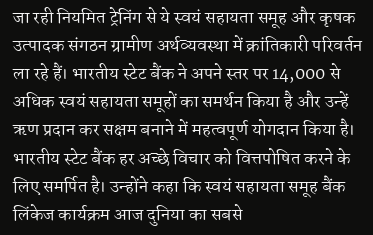जा रही नियमित ट्रेनिंग से ये स्वयं सहायता समूह और कृषक उत्पादक संगठन ग्रामीण अर्थव्यवस्था में क्रांतिकारी परिवर्तन ला रहे हैं। भारतीय स्टेट बैंक ने अपने स्तर पर 14,000 से अधिक स्वयं सहायता समूहों का समर्थन किया है और उन्हें ऋण प्रदान कर सक्षम बनाने में महत्वपूर्ण योगदान किया है। भारतीय स्टेट बैंक हर अच्छे विचार को वित्तपोषित करने के लिए समर्पित है। उन्होंने कहा कि स्वयं सहायता समूह बैंक लिंकेज कार्यक्रम आज दुनिया का सबसे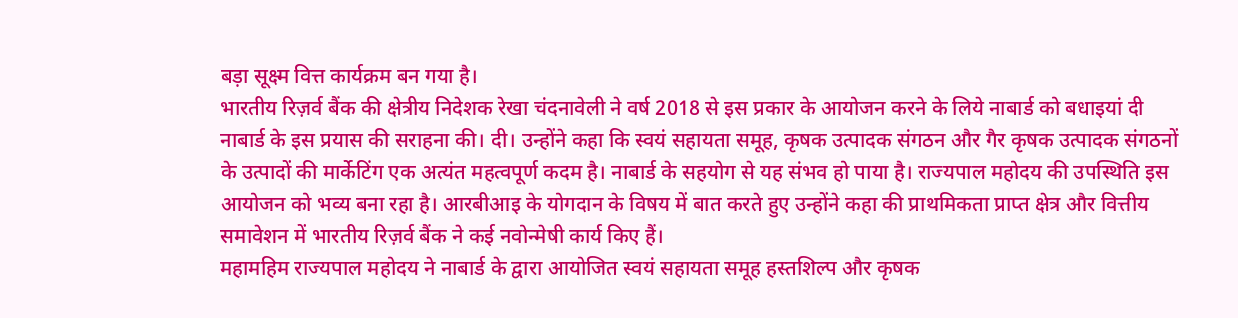बड़ा सूक्ष्म वित्त कार्यक्रम बन गया है।
भारतीय रिज़र्व बैंक की क्षेत्रीय निदेशक रेखा चंदनावेली ने वर्ष 2018 से इस प्रकार के आयोजन करने के लिये नाबार्ड को बधाइयां दी नाबार्ड के इस प्रयास की सराहना की। दी। उन्होंने कहा कि स्वयं सहायता समूह, कृषक उत्पादक संगठन और गैर कृषक उत्पादक संगठनों के उत्पादों की मार्केटिंग एक अत्यंत महत्वपूर्ण कदम है। नाबार्ड के सहयोग से यह संभव हो पाया है। राज्यपाल महोदय की उपस्थिति इस आयोजन को भव्य बना रहा है। आरबीआइ के योगदान के विषय में बात करते हुए उन्होंने कहा की प्राथमिकता प्राप्त क्षेत्र और वित्तीय समावेशन में भारतीय रिज़र्व बैंक ने कई नवोन्मेषी कार्य किए हैं।
महामहिम राज्यपाल महोदय ने नाबार्ड के द्वारा आयोजित स्वयं सहायता समूह हस्तशिल्प और कृषक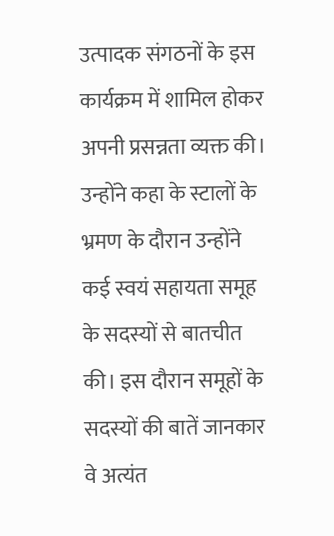उत्पादक संगठनों के इस कार्यक्रम में शामिल होकर अपनी प्रसन्नता व्यक्त की। उन्होंने कहा के स्टालों के भ्रमण के दौरान उन्होंने कई स्वयं सहायता समूह के सदस्यों से बातचीत की। इस दौरान समूहों के सदस्यों की बातें जानकार वे अत्यंत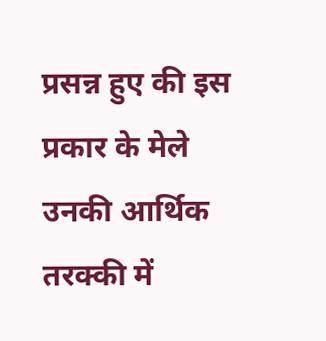प्रसन्न हुए की इस प्रकार के मेले उनकी आर्थिक तरक्की में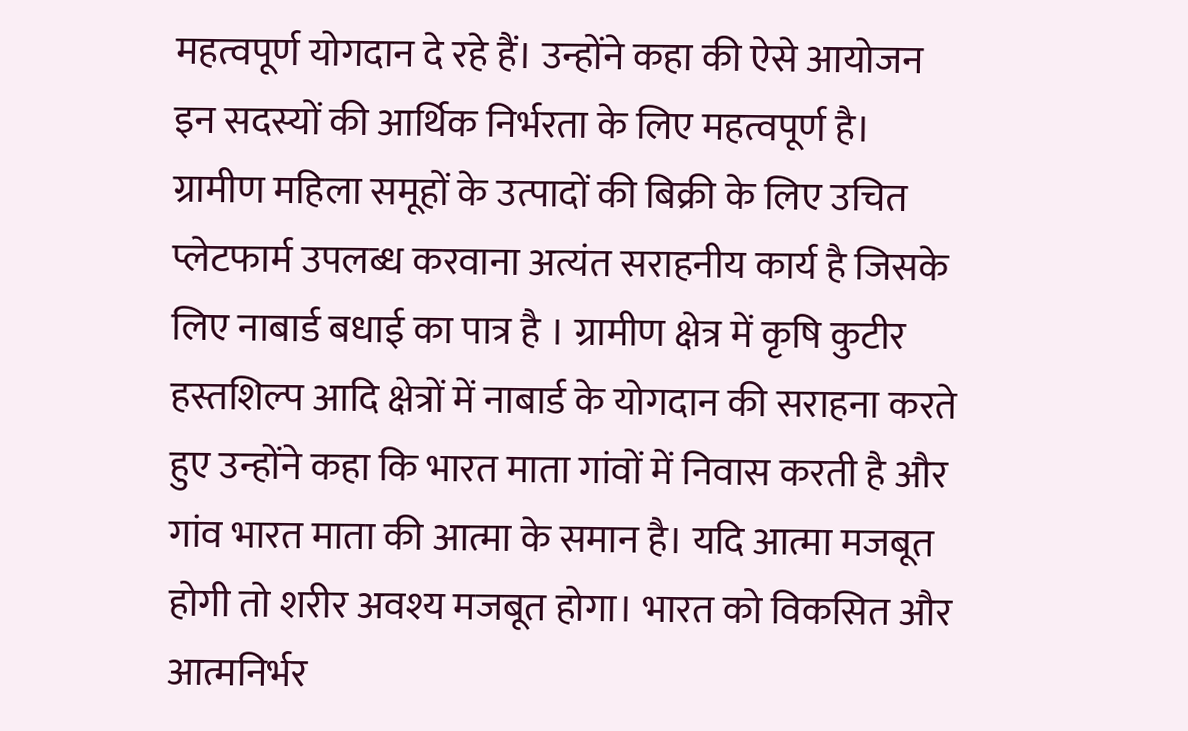महत्वपूर्ण योगदान दे रहे हैं। उन्होंने कहा की ऐसे आयोजन इन सदस्यों की आर्थिक निर्भरता के लिए महत्वपूर्ण है। ग्रामीण महिला समूहों के उत्पादों की बिक्री के लिए उचित प्लेटफार्म उपलब्ध करवाना अत्यंत सराहनीय कार्य है जिसके लिए नाबार्ड बधाई का पात्र है । ग्रामीण क्षेत्र में कृषि कुटीर हस्तशिल्प आदि क्षेत्रों में नाबार्ड के योगदान की सराहना करते हुए उन्होंने कहा कि भारत माता गांवों में निवास करती है और गांव भारत माता की आत्मा के समान है। यदि आत्मा मजबूत होगी तो शरीर अवश्य मजबूत होगा। भारत को विकसित और आत्मनिर्भर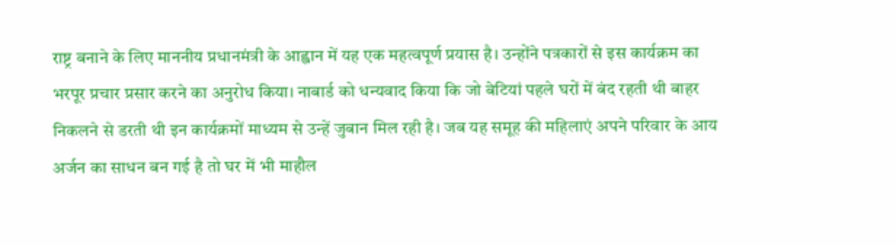राष्ट्र बनाने के लिए माननीय प्रधानमंत्री के आह्वान में यह एक महत्वपूर्ण प्रयास है। उन्होंने पत्रकारों से इस कार्यक्रम का भरपूर प्रचार प्रसार करने का अनुरोध किया। नाबार्ड को धन्यवाद किया कि जो बेटियां पहले घरों में बंद रहती थी बाहर निकलने से डरती थी इन कार्यक्रमों माध्यम से उन्हें जुबान मिल रही है। जब यह समूह की महिलाएं अपने परिवार के आय अर्जन का साधन बन गई है तो घर में भी माहौल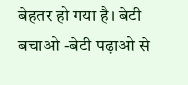बेहतर हो गया है। बेटी बचाओ -बेटी पढ़ाओ से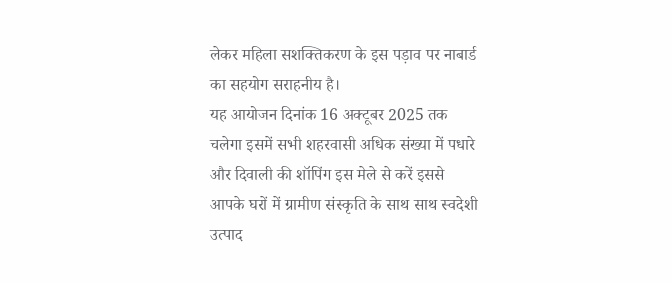लेकर महिला सशक्तिकरण के इस पड़ाव पर नाबार्ड का सहयोग सराहनीय है।
यह आयोजन दिनांक 16 अक्टूबर 2025 तक चलेगा इसमें सभी शहरवासी अधिक संख्या में पधारे और दिवाली की शॉपिंग इस मेले से करें इससे आपके घरों में ग्रामीण संस्कृति के साथ साथ स्वदेशी उत्पाद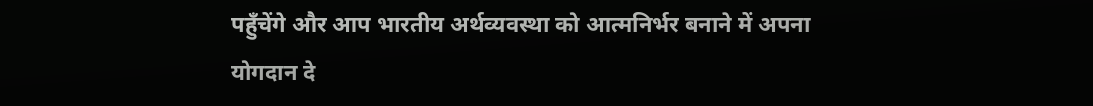पहुँचेंगे और आप भारतीय अर्थव्यवस्था को आत्मनिर्भर बनाने में अपना योगदान दे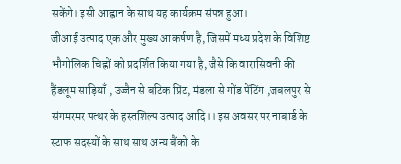सकेंगे। इसी आह्वान के साथ यह कार्यक्रम संपन्न हुआ।
जीआई उत्पाद एक और मुख्य आकर्षण है, जिसमें मध्य प्रदेश के विशिष्ट भौगोलिक चिह्नों को प्रदर्शित किया गया है, जैसे कि वारासिवनी की हैंडलूम साड़ियाँ , उज्जैन से बटिक प्रिंट, मंडला से गोंड पेंटिंग ,जबलपुर से संगमरमर पत्थर के हस्तशिल्प उत्पाद आदि।। इस अवसर पर नाबार्ड के स्टाफ सदस्यों के साथ साथ अन्य बैंको के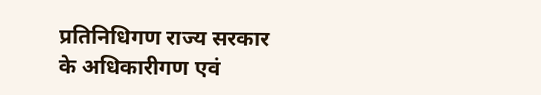प्रतिनिधिगण राज्य सरकार के अधिकारीगण एवं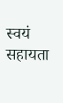स्वयं सहायता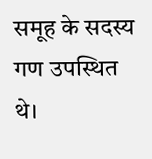समूह के सदस्य गण उपस्थित थे।